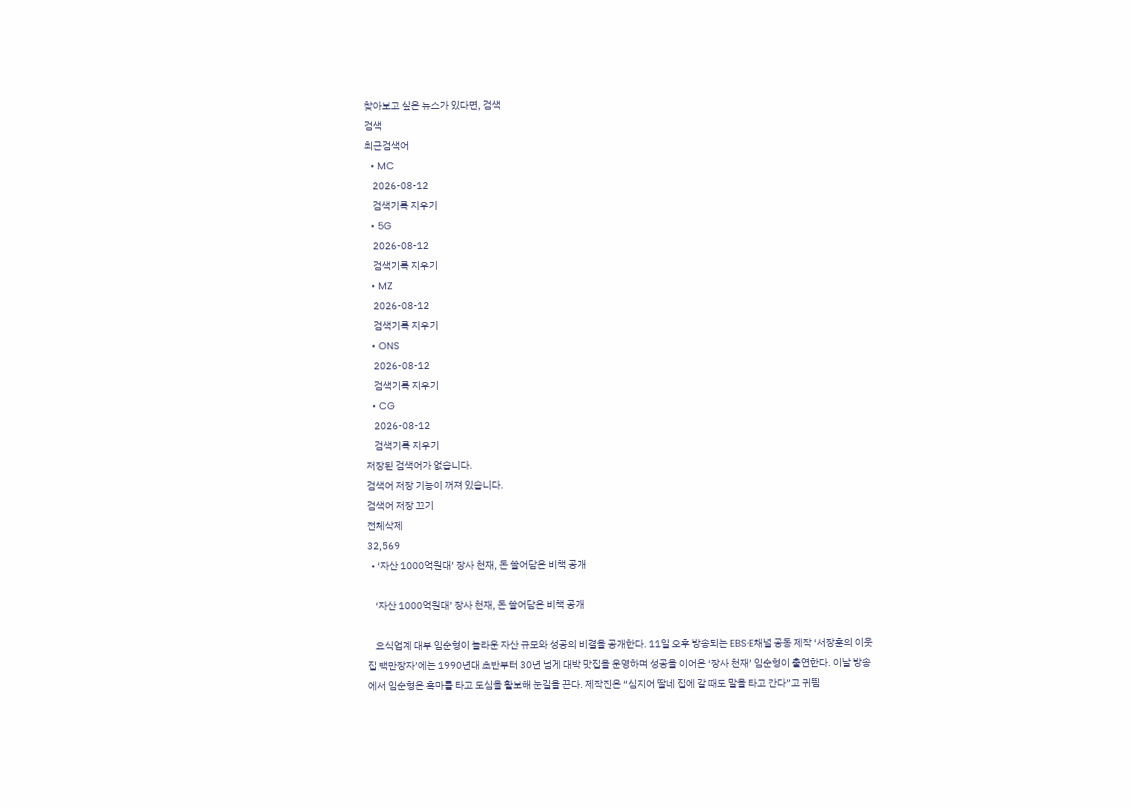찾아보고 싶은 뉴스가 있다면, 검색
검색
최근검색어
  • MC
    2026-08-12
    검색기록 지우기
  • 5G
    2026-08-12
    검색기록 지우기
  • MZ
    2026-08-12
    검색기록 지우기
  • ONS
    2026-08-12
    검색기록 지우기
  • CG
    2026-08-12
    검색기록 지우기
저장된 검색어가 없습니다.
검색어 저장 기능이 꺼져 있습니다.
검색어 저장 끄기
전체삭제
32,569
  • ‘자산 1000억원대’ 장사 천재, 돈 쓸어담은 비책 공개

    ‘자산 1000억원대’ 장사 천재, 돈 쓸어담은 비책 공개

    요식업계 대부 임순형이 놀라운 자산 규모와 성공의 비결을 공개한다. 11일 오후 방송되는 EBS·E채널 공동 제작 ‘서장훈의 이웃집 백만장자’에는 1990년대 초반부터 30년 넘게 대박 맛집을 운영하며 성공을 이어온 ‘장사 천재’ 임순형이 출연한다. 이날 방송에서 임순형은 흑마를 타고 도심을 활보해 눈길을 끈다. 제작진은 “심지어 딸네 집에 갈 때도 말을 타고 간다”고 귀띔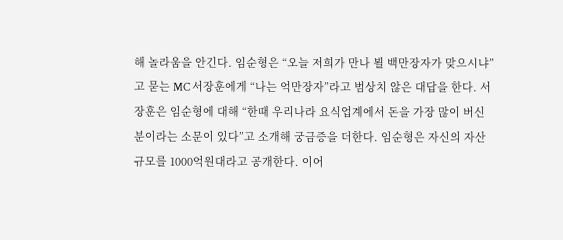해 놀라움을 안긴다. 임순형은 “오늘 저희가 만나 뵐 백만장자가 맞으시냐”고 묻는 MC 서장훈에게 “나는 억만장자”라고 범상치 않은 대답을 한다. 서장훈은 임순형에 대해 “한때 우리나라 요식업계에서 돈을 가장 많이 버신 분이라는 소문이 있다”고 소개해 궁금증을 더한다. 임순형은 자신의 자산 규모를 1000억원대라고 공개한다. 이어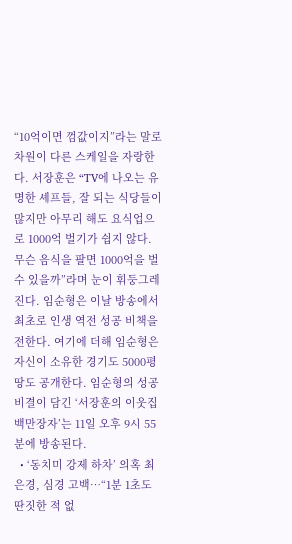“10억이면 껌값이지”라는 말로 차원이 다른 스케일을 자랑한다. 서장훈은 “TV에 나오는 유명한 셰프들, 잘 되는 식당들이 많지만 아무리 해도 요식업으로 1000억 벌기가 쉽지 않다. 무슨 음식을 팔면 1000억을 벌 수 있을까”라며 눈이 휘둥그레진다. 임순형은 이날 방송에서 최초로 인생 역전 성공 비책을 전한다. 여기에 더해 임순형은 자신이 소유한 경기도 5000평 땅도 공개한다. 임순형의 성공 비결이 담긴 ‘서장훈의 이웃집 백만장자’는 11일 오후 9시 55분에 방송된다.
  • ‘동치미 강제 하차’ 의혹 최은경, 심경 고백…“1분 1초도 딴짓한 적 없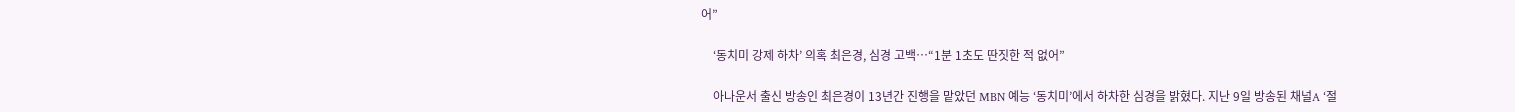어”

    ‘동치미 강제 하차’ 의혹 최은경, 심경 고백…“1분 1초도 딴짓한 적 없어”

    아나운서 출신 방송인 최은경이 13년간 진행을 맡았던 MBN 예능 ‘동치미’에서 하차한 심경을 밝혔다. 지난 9일 방송된 채널A ‘절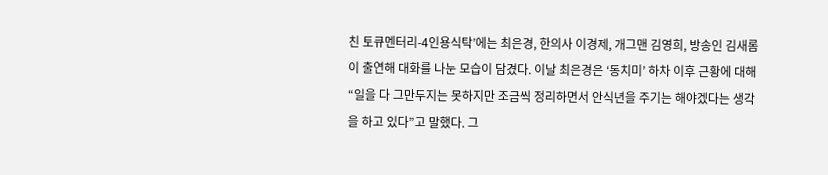친 토큐멘터리-4인용식탁’에는 최은경, 한의사 이경제, 개그맨 김영희, 방송인 김새롬이 출연해 대화를 나눈 모습이 담겼다. 이날 최은경은 ‘동치미’ 하차 이후 근황에 대해 “일을 다 그만두지는 못하지만 조금씩 정리하면서 안식년을 주기는 해야겠다는 생각을 하고 있다”고 말했다. 그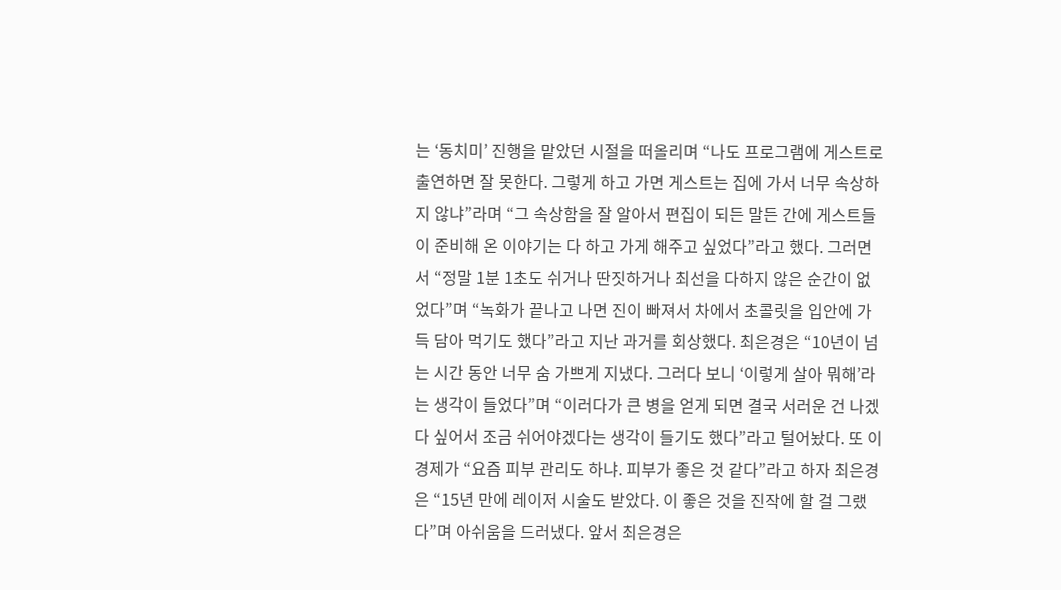는 ‘동치미’ 진행을 맡았던 시절을 떠올리며 “나도 프로그램에 게스트로 출연하면 잘 못한다. 그렇게 하고 가면 게스트는 집에 가서 너무 속상하지 않냐”라며 “그 속상함을 잘 알아서 편집이 되든 말든 간에 게스트들이 준비해 온 이야기는 다 하고 가게 해주고 싶었다”라고 했다. 그러면서 “정말 1분 1초도 쉬거나 딴짓하거나 최선을 다하지 않은 순간이 없었다”며 “녹화가 끝나고 나면 진이 빠져서 차에서 초콜릿을 입안에 가득 담아 먹기도 했다”라고 지난 과거를 회상했다. 최은경은 “10년이 넘는 시간 동안 너무 숨 가쁘게 지냈다. 그러다 보니 ‘이렇게 살아 뭐해’라는 생각이 들었다”며 “이러다가 큰 병을 얻게 되면 결국 서러운 건 나겠다 싶어서 조금 쉬어야겠다는 생각이 들기도 했다”라고 털어놨다. 또 이경제가 “요즘 피부 관리도 하냐. 피부가 좋은 것 같다”라고 하자 최은경은 “15년 만에 레이저 시술도 받았다. 이 좋은 것을 진작에 할 걸 그랬다”며 아쉬움을 드러냈다. 앞서 최은경은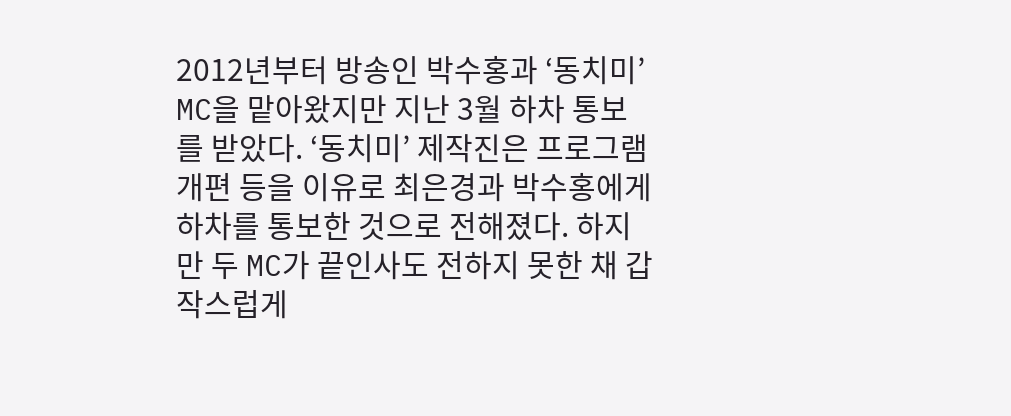2012년부터 방송인 박수홍과 ‘동치미’ MC을 맡아왔지만 지난 3월 하차 통보를 받았다. ‘동치미’ 제작진은 프로그램 개편 등을 이유로 최은경과 박수홍에게 하차를 통보한 것으로 전해졌다. 하지만 두 MC가 끝인사도 전하지 못한 채 갑작스럽게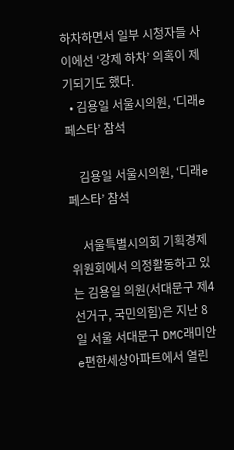하차하면서 일부 시청자들 사이에선 ‘강제 하차’ 의혹이 제기되기도 했다.
  • 김용일 서울시의원, ‘디래e 페스타’ 참석

    김용일 서울시의원, ‘디래e 페스타’ 참석

    서울특별시의회 기획경제위원회에서 의정활동하고 있는 김용일 의원(서대문구 제4선거구, 국민의힘)은 지난 8일 서울 서대문구 DMC래미안e편한세상아파트에서 열린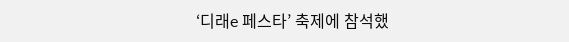‘디래e 페스타’ 축제에 참석했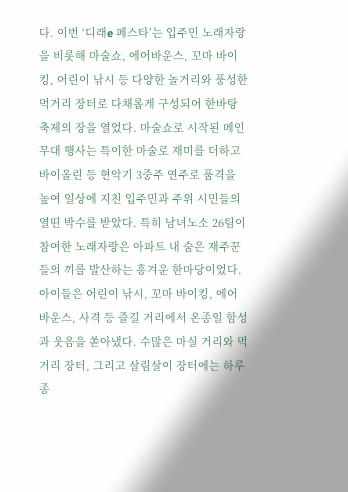다. 이번 ‘디래e 페스타’는 입주민 노래자랑을 비롯해 마술쇼, 에어바운스, 꼬마 바이킹, 어린이 낚시 등 다양한 놀거리와 풍성한 먹거리 장터로 다채롭게 구성되어 한바탕 축제의 장을 열었다. 마술쇼로 시작된 메인 무대 행사는 특이한 마술로 재미를 더하고 바이올린 등 현악기 3중주 연주로 품격을 높여 일상에 지친 입주민과 주위 시민들의 열띤 박수를 받았다. 특히 남녀노소 26팀이 참여한 노래자랑은 아파트 내 숨은 재주꾼들의 끼를 발산하는 흥겨운 한마당이었다. 아이들은 어린이 낚시, 꼬마 바이킹, 에어바운스, 사격 등 즐길 거리에서 온종일 함성과 웃음을 쏟아냈다. 수많은 마실 거리와 먹거리 장터, 그리고 살림살이 장터에는 하루 종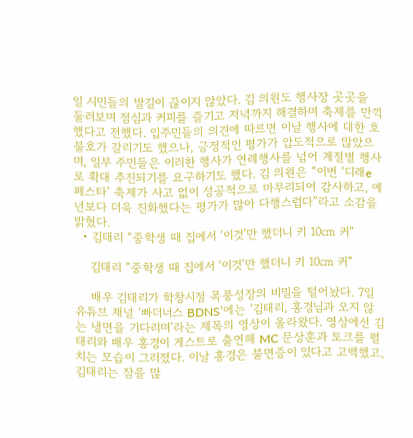일 시민들의 발길이 끊이지 않았다. 김 의원도 행사장 곳곳을 둘러보며 점심과 커피를 즐기고 저녁까지 해결하며 축제를 만끽했다고 전했다. 입주민들의 의견에 따르면 이날 행사에 대한 호불호가 갈리기도 했으나, 긍정적인 평가가 압도적으로 많았으며, 일부 주민들은 이러한 행사가 연례행사를 넘어 계절별 행사로 확대 추진되기를 요구하기도 했다. 김 의원은 “이번 ‘디래e 페스타’ 축제가 사고 없이 성공적으로 마무리되어 감사하고, 예년보다 더욱 진화했다는 평가가 많아 다행스럽다”라고 소감을 밝혔다.
  • 김태리 “중학생 때 집에서 ‘이것’만 했더니 키 10㎝ 커”

    김태리 “중학생 때 집에서 ‘이것’만 했더니 키 10㎝ 커”

    배우 김태리가 학창시절 폭풍성장의 비밀을 털어놨다. 7일 유튜브 채널 ‘빠더너스 BDNS’에는 ‘김태리, 홍경님과 오지 않는 냉면을 기다리며’라는 제목의 영상이 올라왔다. 영상에선 김태리와 배우 홍경이 게스트로 출연해 MC 문상훈과 토크를 펼치는 모습이 그러졌다. 이날 홍경은 불면증이 있다고 고백했고, 김태리는 잠을 많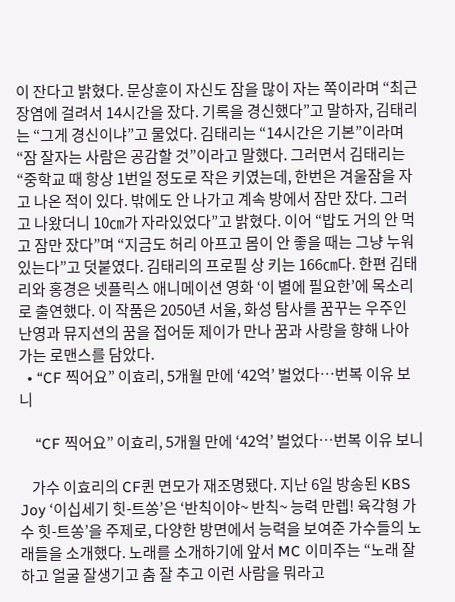이 잔다고 밝혔다. 문상훈이 자신도 잠을 많이 자는 쪽이라며 “최근 장염에 걸려서 14시간을 잤다. 기록을 경신했다”고 말하자, 김태리는 “그게 경신이냐”고 물었다. 김태리는 “14시간은 기본”이라며 “잠 잘자는 사람은 공감할 것”이라고 말했다. 그러면서 김태리는 “중학교 때 항상 1번일 정도로 작은 키였는데, 한번은 겨울잠을 자고 나온 적이 있다. 밖에도 안 나가고 계속 방에서 잠만 잤다. 그러고 나왔더니 10㎝가 자라있었다”고 밝혔다. 이어 “밥도 거의 안 먹고 잠만 잤다”며 “지금도 허리 아프고 몸이 안 좋을 때는 그냥 누워있는다”고 덧붙였다. 김태리의 프로필 상 키는 166㎝다. 한편 김태리와 홍경은 넷플릭스 애니메이션 영화 ‘이 별에 필요한’에 목소리로 출연했다. 이 작품은 2050년 서울, 화성 탐사를 꿈꾸는 우주인 난영과 뮤지션의 꿈을 접어둔 제이가 만나 꿈과 사랑을 향해 나아가는 로맨스를 담았다.
  • “CF 찍어요” 이효리, 5개월 만에 ‘42억’ 벌었다…번복 이유 보니

    “CF 찍어요” 이효리, 5개월 만에 ‘42억’ 벌었다…번복 이유 보니

    가수 이효리의 CF퀸 면모가 재조명됐다. 지난 6일 방송된 KBS Joy ‘이십세기 힛-트쏭’은 ‘반칙이야~ 반칙~ 능력 만렙! 육각형 가수 힛-트쏭’을 주제로, 다양한 방면에서 능력을 보여준 가수들의 노래들을 소개했다. 노래를 소개하기에 앞서 MC 이미주는 “노래 잘하고 얼굴 잘생기고 춤 잘 추고 이런 사람을 뭐라고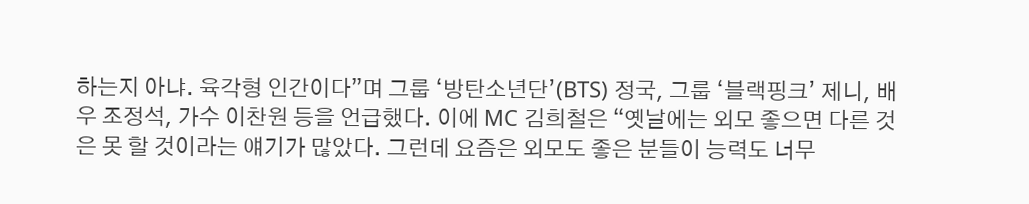하는지 아냐. 육각형 인간이다”며 그룹 ‘방탄소년단’(BTS) 정국, 그룹 ‘블랙핑크’ 제니, 배우 조정석, 가수 이찬원 등을 언급했다. 이에 MC 김희철은 “옛날에는 외모 좋으면 다른 것은 못 할 것이라는 얘기가 많았다. 그런데 요즘은 외모도 좋은 분들이 능력도 너무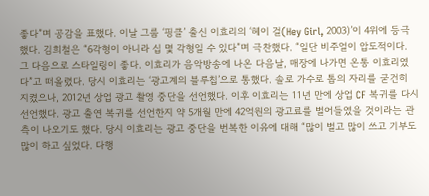좋다”며 공감을 표했다. 이날 그룹 ‘핑클’ 출신 이효리의 ‘헤이 걸(Hey Girl, 2003)’이 4위에 등극했다. 김희철은 “6각형이 아니라 십 몇 각형일 수 있다”며 극찬했다. “일단 비주얼이 압도적이다. 그 다음으로 스타일링이 좋다. 이효리가 음악방송에 나온 다음날, 매장에 나가면 온통 이효리였다”고 떠올렸다. 당시 이효리는 ‘광고계의 블루칩’으로 통했다. 솔로 가수로 톱의 자리를 굳건히 지켰으나, 2012년 상업 광고 촬영 중단을 선언했다. 이후 이효리는 11년 만에 상업 CF 복귀를 다시 선언했다. 광고 출연 복귀를 선언한지 약 5개월 만에 42억원의 광고료를 벌어들였을 것이라는 관측이 나오기도 했다. 당시 이효리는 광고 중단을 번복한 이유에 대해 “많이 벌고 많이 쓰고 기부도 많이 하고 싶었다. 다행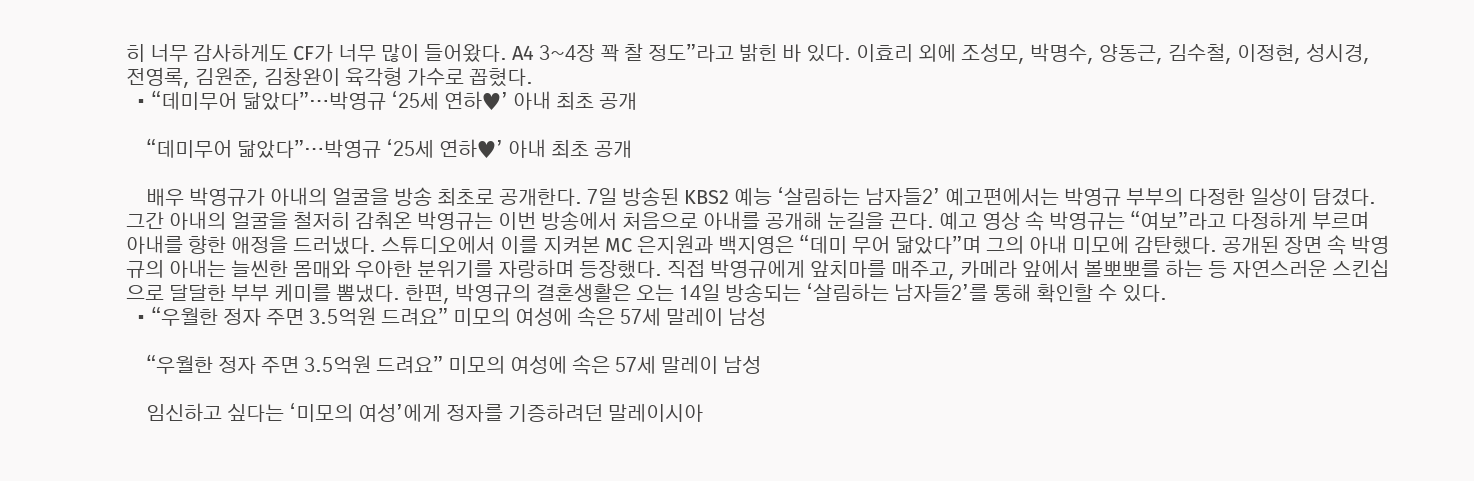히 너무 감사하게도 CF가 너무 많이 들어왔다. A4 3~4장 꽉 찰 정도”라고 밝힌 바 있다. 이효리 외에 조성모, 박명수, 양동근, 김수철, 이정현, 성시경, 전영록, 김원준, 김창완이 육각형 가수로 꼽혔다.
  • “데미무어 닮았다”…박영규 ‘25세 연하♥’ 아내 최초 공개

    “데미무어 닮았다”…박영규 ‘25세 연하♥’ 아내 최초 공개

    배우 박영규가 아내의 얼굴을 방송 최초로 공개한다. 7일 방송된 KBS2 예능 ‘살림하는 남자들2’ 예고편에서는 박영규 부부의 다정한 일상이 담겼다. 그간 아내의 얼굴을 철저히 감춰온 박영규는 이번 방송에서 처음으로 아내를 공개해 눈길을 끈다. 예고 영상 속 박영규는 “여보”라고 다정하게 부르며 아내를 향한 애정을 드러냈다. 스튜디오에서 이를 지켜본 MC 은지원과 백지영은 “데미 무어 닮았다”며 그의 아내 미모에 감탄했다. 공개된 장면 속 박영규의 아내는 늘씬한 몸매와 우아한 분위기를 자랑하며 등장했다. 직접 박영규에게 앞치마를 매주고, 카메라 앞에서 볼뽀뽀를 하는 등 자연스러운 스킨십으로 달달한 부부 케미를 뽐냈다. 한편, 박영규의 결혼생활은 오는 14일 방송되는 ‘살림하는 남자들2’를 통해 확인할 수 있다.
  • “우월한 정자 주면 3.5억원 드려요” 미모의 여성에 속은 57세 말레이 남성

    “우월한 정자 주면 3.5억원 드려요” 미모의 여성에 속은 57세 말레이 남성

    임신하고 싶다는 ‘미모의 여성’에게 정자를 기증하려던 말레이시아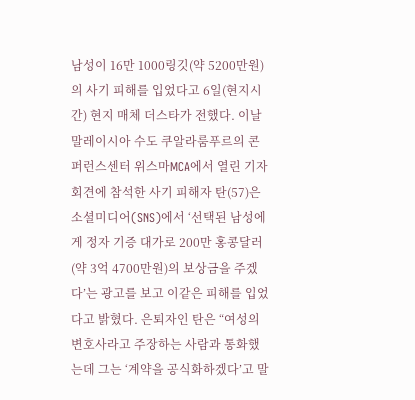남성이 16만 1000링깃(약 5200만원)의 사기 피해를 입었다고 6일(현지시간) 현지 매체 더스타가 전했다. 이날 말레이시아 수도 쿠알라룸푸르의 콘퍼런스센터 위스마MCA에서 열린 기자회견에 참석한 사기 피해자 탄(57)은 소셜미디어(SNS)에서 ‘선택된 남성에게 정자 기증 대가로 200만 홍콩달러(약 3억 4700만원)의 보상금을 주겠다’는 광고를 보고 이같은 피해를 입었다고 밝혔다. 은퇴자인 탄은 “여성의 변호사라고 주장하는 사람과 통화했는데 그는 ‘계약을 공식화하겠다’고 말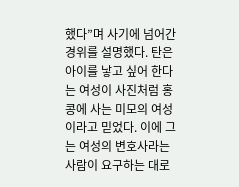했다”며 사기에 넘어간 경위를 설명했다. 탄은 아이를 낳고 싶어 한다는 여성이 사진처럼 홍콩에 사는 미모의 여성이라고 믿었다. 이에 그는 여성의 변호사라는 사람이 요구하는 대로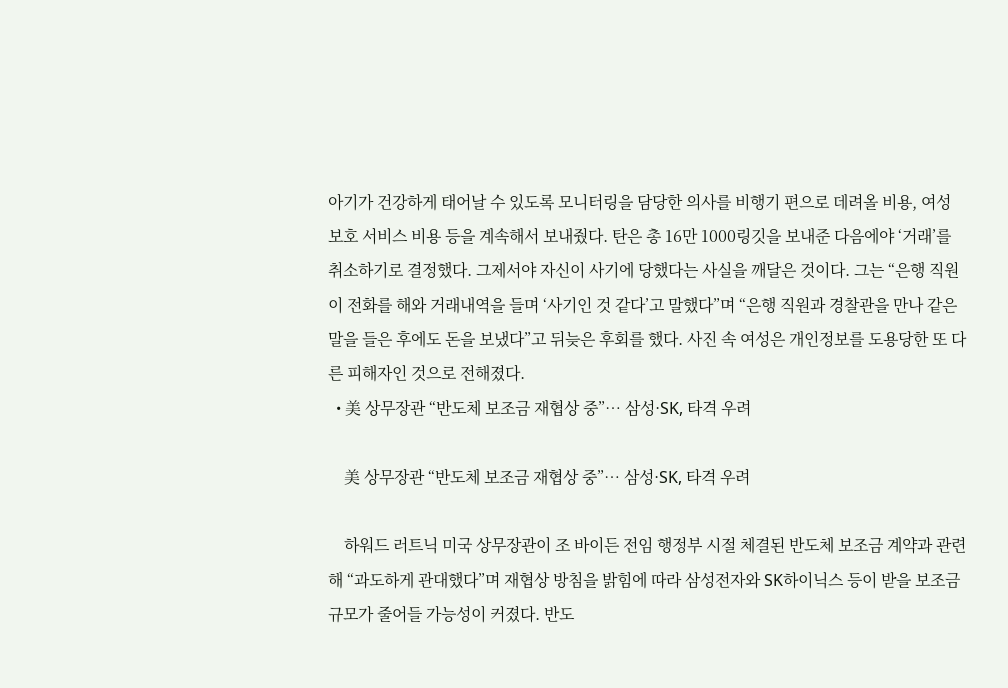아기가 건강하게 태어날 수 있도록 모니터링을 담당한 의사를 비행기 편으로 데려올 비용, 여성 보호 서비스 비용 등을 계속해서 보내줬다. 탄은 총 16만 1000링깃을 보내준 다음에야 ‘거래’를 취소하기로 결정했다. 그제서야 자신이 사기에 당했다는 사실을 깨달은 것이다. 그는 “은행 직원이 전화를 해와 거래내역을 들며 ‘사기인 것 같다’고 말했다”며 “은행 직원과 경찰관을 만나 같은 말을 들은 후에도 돈을 보냈다”고 뒤늦은 후회를 했다. 사진 속 여성은 개인정보를 도용당한 또 다른 피해자인 것으로 전해졌다.
  • 美 상무장관 “반도체 보조금 재협상 중”… 삼성·SK, 타격 우려

    美 상무장관 “반도체 보조금 재협상 중”… 삼성·SK, 타격 우려

    하워드 러트닉 미국 상무장관이 조 바이든 전임 행정부 시절 체결된 반도체 보조금 계약과 관련해 “과도하게 관대했다”며 재협상 방침을 밝힘에 따라 삼성전자와 SK하이닉스 등이 받을 보조금 규모가 줄어들 가능성이 커졌다. 반도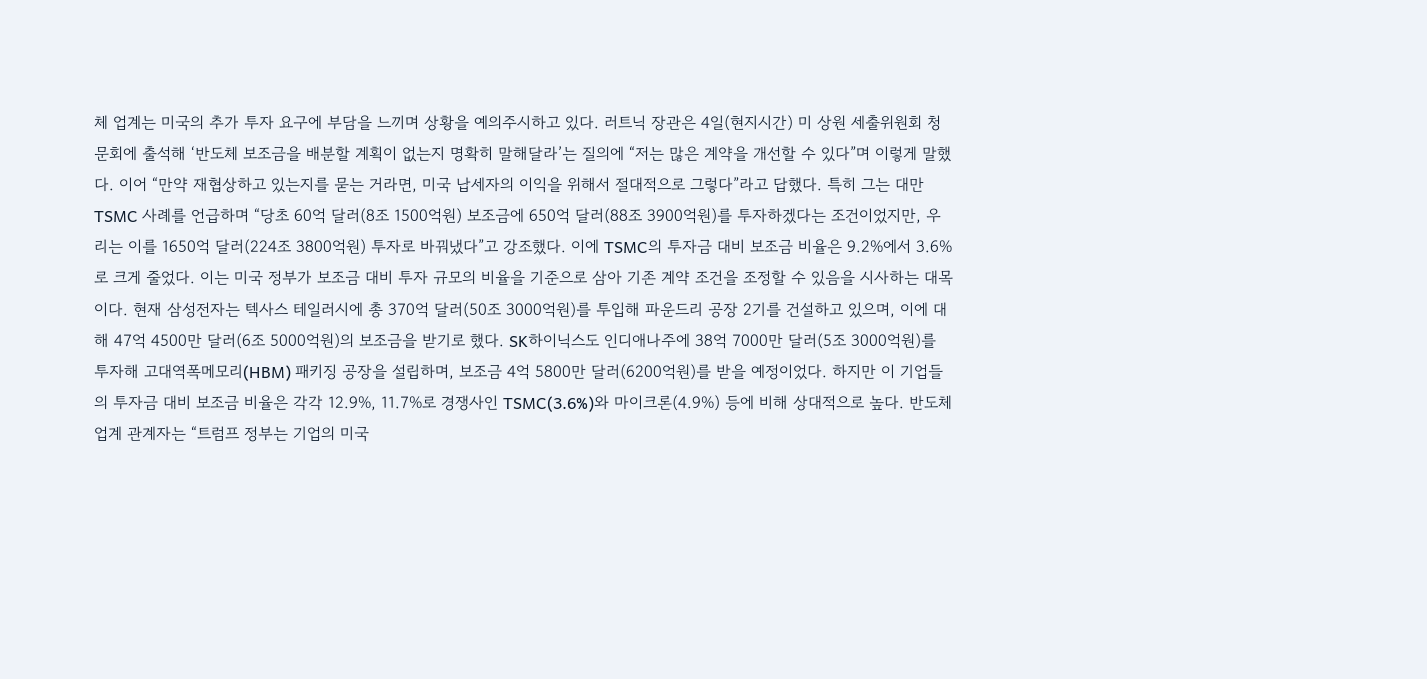체 업계는 미국의 추가 투자 요구에 부담을 느끼며 상황을 예의주시하고 있다. 러트닉 장관은 4일(현지시간) 미 상원 세출위원회 청문회에 출석해 ‘반도체 보조금을 배분할 계획이 없는지 명확히 말해달라’는 질의에 “저는 많은 계약을 개선할 수 있다”며 이렇게 말했다. 이어 “만약 재협상하고 있는지를 묻는 거라면, 미국 납세자의 이익을 위해서 절대적으로 그렇다”라고 답했다. 특히 그는 대만 TSMC 사례를 언급하며 “당초 60억 달러(8조 1500억원) 보조금에 650억 달러(88조 3900억원)를 투자하겠다는 조건이었지만, 우리는 이를 1650억 달러(224조 3800억원) 투자로 바꿔냈다”고 강조했다. 이에 TSMC의 투자금 대비 보조금 비율은 9.2%에서 3.6%로 크게 줄었다. 이는 미국 정부가 보조금 대비 투자 규모의 비율을 기준으로 삼아 기존 계약 조건을 조정할 수 있음을 시사하는 대목이다. 현재 삼성전자는 텍사스 테일러시에 총 370억 달러(50조 3000억원)를 투입해 파운드리 공장 2기를 건설하고 있으며, 이에 대해 47억 4500만 달러(6조 5000억원)의 보조금을 받기로 했다. SK하이닉스도 인디애나주에 38억 7000만 달러(5조 3000억원)를 투자해 고대역폭메모리(HBM) 패키징 공장을 설립하며, 보조금 4억 5800만 달러(6200억원)를 받을 예정이었다. 하지만 이 기업들의 투자금 대비 보조금 비율은 각각 12.9%, 11.7%로 경쟁사인 TSMC(3.6%)와 마이크론(4.9%) 등에 비해 상대적으로 높다. 반도체업계 관계자는 “트럼프 정부는 기업의 미국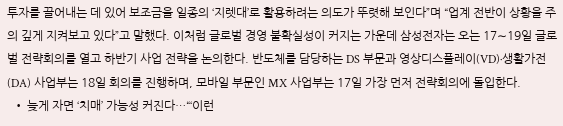투자를 끌어내는 데 있어 보조금을 일종의 ‘지렛대’로 활용하려는 의도가 뚜렷해 보인다”며 “업계 전반이 상황을 주의 깊게 지켜보고 있다”고 말했다. 이처럼 글로벌 경영 불확실성이 커지는 가운데 삼성전자는 오는 17∼19일 글로벌 전략회의를 열고 하반기 사업 전략을 논의한다. 반도체를 담당하는 DS 부문과 영상디스플레이(VD)·생활가전(DA) 사업부는 18일 회의를 진행하며, 모바일 부문인 MX 사업부는 17일 가장 먼저 전략회의에 돌입한다.
  • 늦게 자면 ‘치매’ 가능성 커진다…“‘이런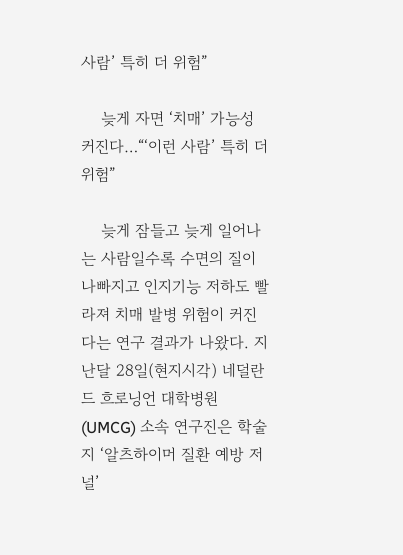사람’ 특히 더 위험”

    늦게 자면 ‘치매’ 가능성 커진다…“‘이런 사람’ 특히 더 위험”

    늦게 잠들고 늦게 일어나는 사람일수록 수면의 질이 나빠지고 인지기능 저하도 빨라져 치매 발병 위험이 커진다는 연구 결과가 나왔다. 지난달 28일(현지시각) 네덜란드 흐로닝언 대학병원(UMCG) 소속 연구진은 학술지 ‘알츠하이머 질환 예방 저널’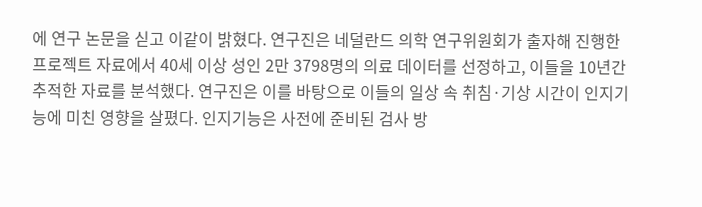에 연구 논문을 싣고 이같이 밝혔다. 연구진은 네덜란드 의학 연구위원회가 출자해 진행한 프로젝트 자료에서 40세 이상 성인 2만 3798명의 의료 데이터를 선정하고, 이들을 10년간 추적한 자료를 분석했다. 연구진은 이를 바탕으로 이들의 일상 속 취침·기상 시간이 인지기능에 미친 영향을 살폈다. 인지기능은 사전에 준비된 검사 방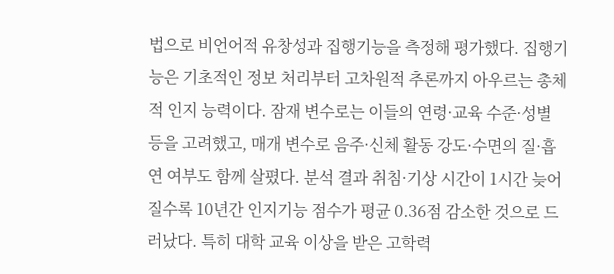법으로 비언어적 유창성과 집행기능을 측정해 평가했다. 집행기능은 기초적인 정보 처리부터 고차원적 추론까지 아우르는 총체적 인지 능력이다. 잠재 변수로는 이들의 연령·교육 수준·성별 등을 고려했고, 매개 변수로 음주·신체 활동 강도·수면의 질·흡연 여부도 함께 살폈다. 분석 결과 취침·기상 시간이 1시간 늦어질수록 10년간 인지기능 점수가 평균 0.36점 감소한 것으로 드러났다. 특히 대학 교육 이상을 받은 고학력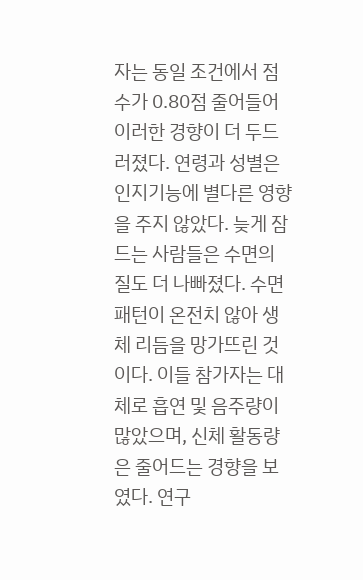자는 동일 조건에서 점수가 0.80점 줄어들어 이러한 경향이 더 두드러졌다. 연령과 성별은 인지기능에 별다른 영향을 주지 않았다. 늦게 잠드는 사람들은 수면의 질도 더 나빠졌다. 수면 패턴이 온전치 않아 생체 리듬을 망가뜨린 것이다. 이들 참가자는 대체로 흡연 및 음주량이 많았으며, 신체 활동량은 줄어드는 경향을 보였다. 연구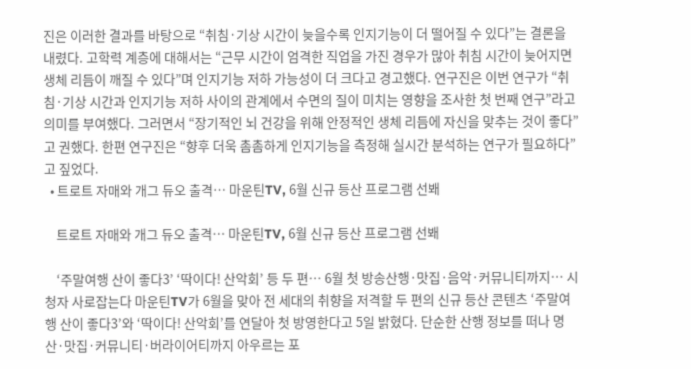진은 이러한 결과를 바탕으로 “취침·기상 시간이 늦을수록 인지기능이 더 떨어질 수 있다”는 결론을 내렸다. 고학력 계층에 대해서는 “근무 시간이 엄격한 직업을 가진 경우가 많아 취침 시간이 늦어지면 생체 리듬이 깨질 수 있다”며 인지기능 저하 가능성이 더 크다고 경고했다. 연구진은 이번 연구가 “취침·기상 시간과 인지기능 저하 사이의 관계에서 수면의 질이 미치는 영향을 조사한 첫 번째 연구”라고 의미를 부여했다. 그러면서 “장기적인 뇌 건강을 위해 안정적인 생체 리듬에 자신을 맞추는 것이 좋다”고 권했다. 한편 연구진은 “향후 더욱 촘촘하게 인지기능을 측정해 실시간 분석하는 연구가 필요하다”고 짚었다.
  • 트로트 자매와 개그 듀오 출격… 마운틴TV, 6월 신규 등산 프로그램 선봬

    트로트 자매와 개그 듀오 출격… 마운틴TV, 6월 신규 등산 프로그램 선봬

    ‘주말여행 산이 좋다3’ ‘딱이다! 산악회’ 등 두 편… 6월 첫 방송산행·맛집·음악·커뮤니티까지… 시청자 사로잡는다 마운틴TV가 6월을 맞아 전 세대의 취향을 저격할 두 편의 신규 등산 콘텐츠 ‘주말여행 산이 좋다3’와 ‘딱이다! 산악회’를 연달아 첫 방영한다고 5일 밝혔다. 단순한 산행 정보를 떠나 명산·맛집·커뮤니티·버라이어티까지 아우르는 포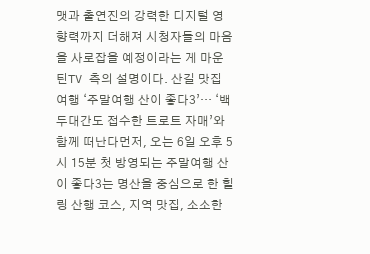맷과 출연진의 강력한 디지털 영향력까지 더해져 시청자들의 마음을 사로잡을 예정이라는 게 마운틴TV 측의 설명이다. 산길 맛집 여행 ‘주말여행 산이 좋다3’… ‘백두대간도 접수한 트로트 자매’와 함께 떠난다먼저, 오는 6일 오후 5시 15분 첫 방영되는 주말여행 산이 좋다3는 명산을 중심으로 한 힐링 산행 코스, 지역 맛집, 소소한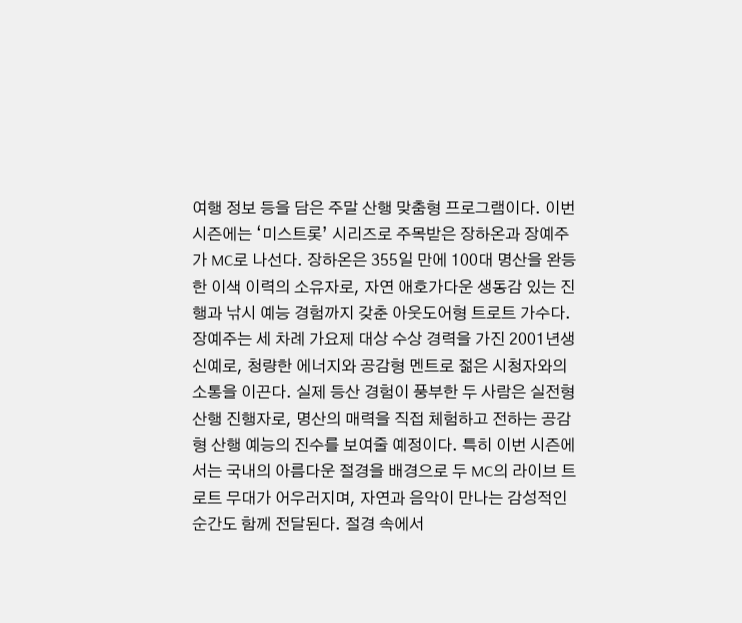여행 정보 등을 담은 주말 산행 맞춤형 프로그램이다. 이번 시즌에는 ‘미스트롯’ 시리즈로 주목받은 장하온과 장예주가 MC로 나선다. 장하온은 355일 만에 100대 명산을 완등한 이색 이력의 소유자로, 자연 애호가다운 생동감 있는 진행과 낚시 예능 경험까지 갖춘 아웃도어형 트로트 가수다. 장예주는 세 차례 가요제 대상 수상 경력을 가진 2001년생 신예로, 청량한 에너지와 공감형 멘트로 젊은 시청자와의 소통을 이끈다. 실제 등산 경험이 풍부한 두 사람은 실전형 산행 진행자로, 명산의 매력을 직접 체험하고 전하는 공감형 산행 예능의 진수를 보여줄 예정이다. 특히 이번 시즌에서는 국내의 아름다운 절경을 배경으로 두 MC의 라이브 트로트 무대가 어우러지며, 자연과 음악이 만나는 감성적인 순간도 함께 전달된다. 절경 속에서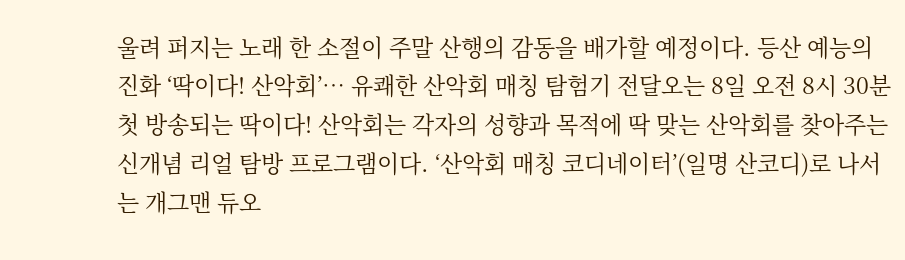울려 퍼지는 노래 한 소절이 주말 산행의 감동을 배가할 예정이다. 등산 예능의 진화 ‘딱이다! 산악회’… 유쾌한 산악회 매칭 탐험기 전달오는 8일 오전 8시 30분 첫 방송되는 딱이다! 산악회는 각자의 성향과 목적에 딱 맞는 산악회를 찾아주는 신개념 리얼 탐방 프로그램이다. ‘산악회 매칭 코디네이터’(일명 산코디)로 나서는 개그맨 듀오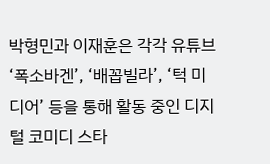박형민과 이재훈은 각각 유튜브 ‘폭소바겐’, ‘배꼽빌라’, ‘턱 미디어’ 등을 통해 활동 중인 디지털 코미디 스타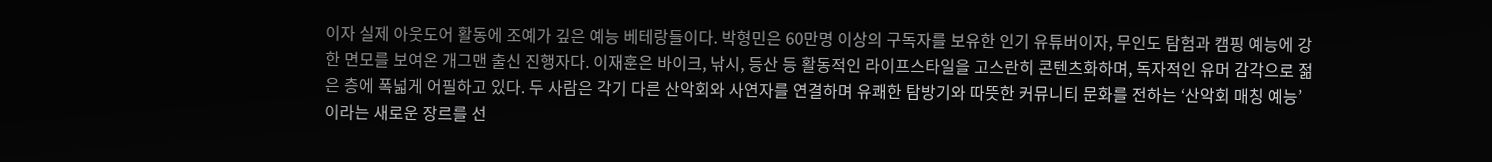이자 실제 아웃도어 활동에 조예가 깊은 예능 베테랑들이다. 박형민은 60만명 이상의 구독자를 보유한 인기 유튜버이자, 무인도 탐험과 캠핑 예능에 강한 면모를 보여온 개그맨 출신 진행자다. 이재훈은 바이크, 낚시, 등산 등 활동적인 라이프스타일을 고스란히 콘텐츠화하며, 독자적인 유머 감각으로 젊은 층에 폭넓게 어필하고 있다. 두 사람은 각기 다른 산악회와 사연자를 연결하며 유쾌한 탐방기와 따뜻한 커뮤니티 문화를 전하는 ‘산악회 매칭 예능’이라는 새로운 장르를 선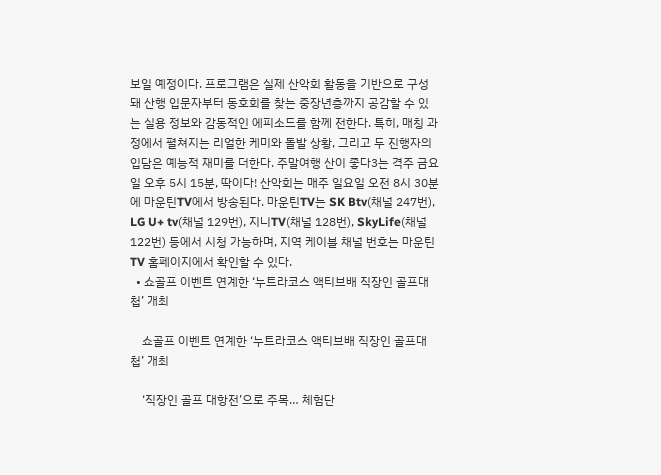보일 예정이다. 프로그램은 실제 산악회 활동을 기반으로 구성돼 산행 입문자부터 동호회를 찾는 중장년층까지 공감할 수 있는 실용 정보와 감동적인 에피소드를 함께 전한다. 특히, 매칭 과정에서 펼쳐지는 리얼한 케미와 돌발 상황, 그리고 두 진행자의 입담은 예능적 재미를 더한다. 주말여행 산이 좋다3는 격주 금요일 오후 5시 15분, 딱이다! 산악회는 매주 일요일 오전 8시 30분에 마운틴TV에서 방송된다. 마운틴TV는 SK Btv(채널 247번), LG U+ tv(채널 129번), 지니TV(채널 128번), SkyLife(채널 122번) 등에서 시청 가능하며, 지역 케이블 채널 번호는 마운틴TV 홈페이지에서 확인할 수 있다.
  • 쇼골프 이벤트 연계한 ‘누트라코스 액티브배 직장인 골프대첩’ 개최

    쇼골프 이벤트 연계한 ‘누트라코스 액티브배 직장인 골프대첩’ 개최

    ‘직장인 골프 대항전’으로 주목… 체험단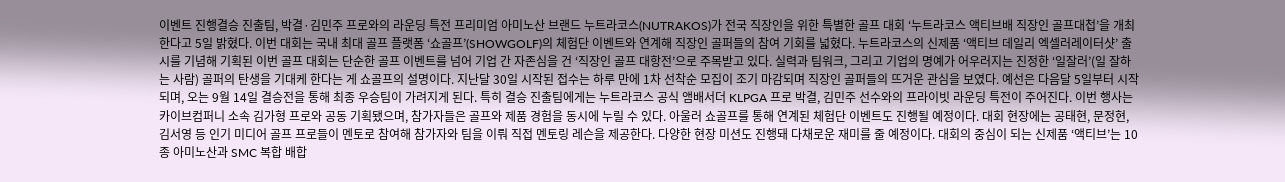이벤트 진행결승 진출팀, 박결·김민주 프로와의 라운딩 특전 프리미엄 아미노산 브랜드 누트라코스(NUTRAKOS)가 전국 직장인을 위한 특별한 골프 대회 ‘누트라코스 액티브배 직장인 골프대첩’을 개최한다고 5일 밝혔다. 이번 대회는 국내 최대 골프 플랫폼 ‘쇼골프’(SHOWGOLF)의 체험단 이벤트와 연계해 직장인 골퍼들의 참여 기회를 넓혔다. 누트라코스의 신제품 ‘액티브 데일리 엑셀러레이터샷’ 출시를 기념해 기획된 이번 골프 대회는 단순한 골프 이벤트를 넘어 기업 간 자존심을 건 ‘직장인 골프 대항전’으로 주목받고 있다. 실력과 팀워크, 그리고 기업의 명예가 어우러지는 진정한 ‘일잘러’(일 잘하는 사람) 골퍼의 탄생을 기대케 한다는 게 쇼골프의 설명이다. 지난달 30일 시작된 접수는 하루 만에 1차 선착순 모집이 조기 마감되며 직장인 골퍼들의 뜨거운 관심을 보였다. 예선은 다음달 5일부터 시작되며, 오는 9월 14일 결승전을 통해 최종 우승팀이 가려지게 된다. 특히 결승 진출팀에게는 누트라코스 공식 앰배서더 KLPGA 프로 박결, 김민주 선수와의 프라이빗 라운딩 특전이 주어진다. 이번 행사는 카이브컴퍼니 소속 김가형 프로와 공동 기획됐으며, 참가자들은 골프와 제품 경험을 동시에 누릴 수 있다. 아울러 쇼골프를 통해 연계된 체험단 이벤트도 진행될 예정이다. 대회 현장에는 공태현, 문정현, 김서영 등 인기 미디어 골프 프로들이 멘토로 참여해 참가자와 팀을 이뤄 직접 멘토링 레슨을 제공한다. 다양한 현장 미션도 진행돼 다채로운 재미를 줄 예정이다. 대회의 중심이 되는 신제품 ‘액티브’는 10종 아미노산과 SMC 복합 배합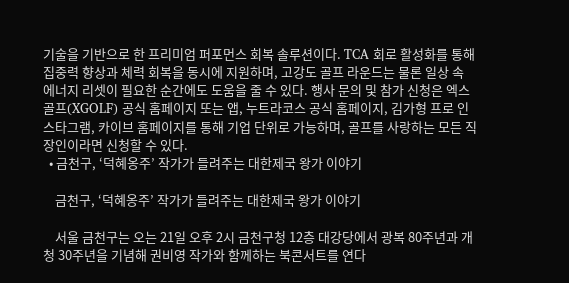기술을 기반으로 한 프리미엄 퍼포먼스 회복 솔루션이다. TCA 회로 활성화를 통해 집중력 향상과 체력 회복을 동시에 지원하며, 고강도 골프 라운드는 물론 일상 속 에너지 리셋이 필요한 순간에도 도움을 줄 수 있다. 행사 문의 및 참가 신청은 엑스골프(XGOLF) 공식 홈페이지 또는 앱, 누트라코스 공식 홈페이지, 김가형 프로 인스타그램, 카이브 홈페이지를 통해 기업 단위로 가능하며, 골프를 사랑하는 모든 직장인이라면 신청할 수 있다.
  • 금천구, ‘덕혜옹주’ 작가가 들려주는 대한제국 왕가 이야기

    금천구, ‘덕혜옹주’ 작가가 들려주는 대한제국 왕가 이야기

    서울 금천구는 오는 21일 오후 2시 금천구청 12층 대강당에서 광복 80주년과 개청 30주년을 기념해 권비영 작가와 함께하는 북콘서트를 연다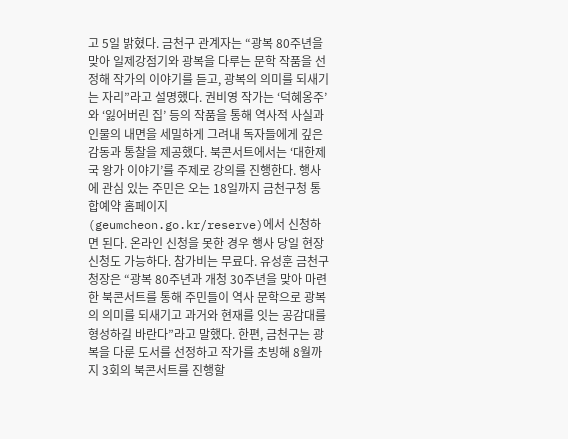고 5일 밝혔다. 금천구 관계자는 “광복 80주년을 맞아 일제강점기와 광복을 다루는 문학 작품을 선정해 작가의 이야기를 듣고, 광복의 의미를 되새기는 자리”라고 설명했다. 권비영 작가는 ‘덕혜옹주’와 ‘잃어버린 집’ 등의 작품을 통해 역사적 사실과 인물의 내면을 세밀하게 그려내 독자들에게 깊은 감동과 통찰을 제공했다. 북콘서트에서는 ‘대한제국 왕가 이야기’를 주제로 강의를 진행한다. 행사에 관심 있는 주민은 오는 18일까지 금천구청 통합예약 홈페이지(geumcheon.go.kr/reserve)에서 신청하면 된다. 온라인 신청을 못한 경우 행사 당일 현장 신청도 가능하다. 참가비는 무료다. 유성훈 금천구청장은 “광복 80주년과 개청 30주년을 맞아 마련한 북콘서트를 통해 주민들이 역사 문학으로 광복의 의미를 되새기고 과거와 현재를 잇는 공감대를 형성하길 바란다”라고 말했다. 한편, 금천구는 광복을 다룬 도서를 선정하고 작가를 초빙해 8월까지 3회의 북콘서트를 진행할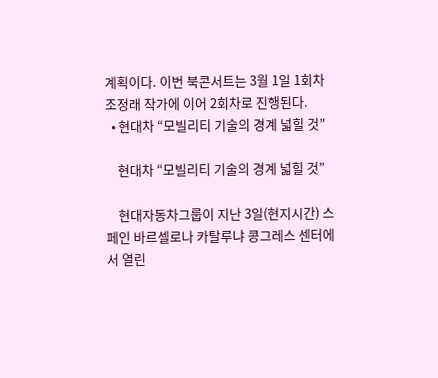계획이다. 이번 북콘서트는 3월 1일 1회차 조정래 작가에 이어 2회차로 진행된다.
  • 현대차 “모빌리티 기술의 경계 넓힐 것”

    현대차 “모빌리티 기술의 경계 넓힐 것”

    현대자동차그룹이 지난 3일(현지시간) 스페인 바르셀로나 카탈루냐 콩그레스 센터에서 열린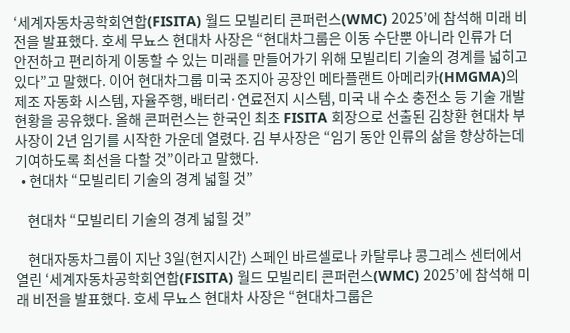‘세계자동차공학회연합(FISITA) 월드 모빌리티 콘퍼런스(WMC) 2025’에 참석해 미래 비전을 발표했다. 호세 무뇨스 현대차 사장은 “현대차그룹은 이동 수단뿐 아니라 인류가 더 안전하고 편리하게 이동할 수 있는 미래를 만들어가기 위해 모빌리티 기술의 경계를 넓히고 있다”고 말했다. 이어 현대차그룹 미국 조지아 공장인 메타플랜트 아메리카(HMGMA)의 제조 자동화 시스템, 자율주행, 배터리·연료전지 시스템, 미국 내 수소 충전소 등 기술 개발 현황을 공유했다. 올해 콘퍼런스는 한국인 최초 FISITA 회장으로 선출된 김창환 현대차 부사장이 2년 임기를 시작한 가운데 열렸다. 김 부사장은 “임기 동안 인류의 삶을 향상하는데 기여하도록 최선을 다할 것”이라고 말했다.
  • 현대차 “모빌리티 기술의 경계 넓힐 것”

    현대차 “모빌리티 기술의 경계 넓힐 것”

    현대자동차그룹이 지난 3일(현지시간) 스페인 바르셀로나 카탈루냐 콩그레스 센터에서 열린 ‘세계자동차공학회연합(FISITA) 월드 모빌리티 콘퍼런스(WMC) 2025’에 참석해 미래 비전을 발표했다. 호세 무뇨스 현대차 사장은 “현대차그룹은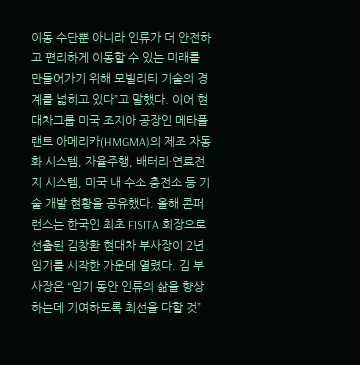이동 수단뿐 아니라 인류가 더 안전하고 편리하게 이동할 수 있는 미래를 만들어가기 위해 모빌리티 기술의 경계를 넓히고 있다”고 말했다. 이어 현대차그룹 미국 조지아 공장인 메타플랜트 아메리카(HMGMA)의 제조 자동화 시스템, 자율주행, 배터리·연료전지 시스템, 미국 내 수소 충전소 등 기술 개발 현황을 공유했다. 올해 콘퍼런스는 한국인 최초 FISITA 회장으로 선출된 김창환 현대차 부사장이 2년 임기를 시작한 가운데 열렸다. 김 부사장은 “임기 동안 인류의 삶을 향상하는데 기여하도록 최선을 다할 것”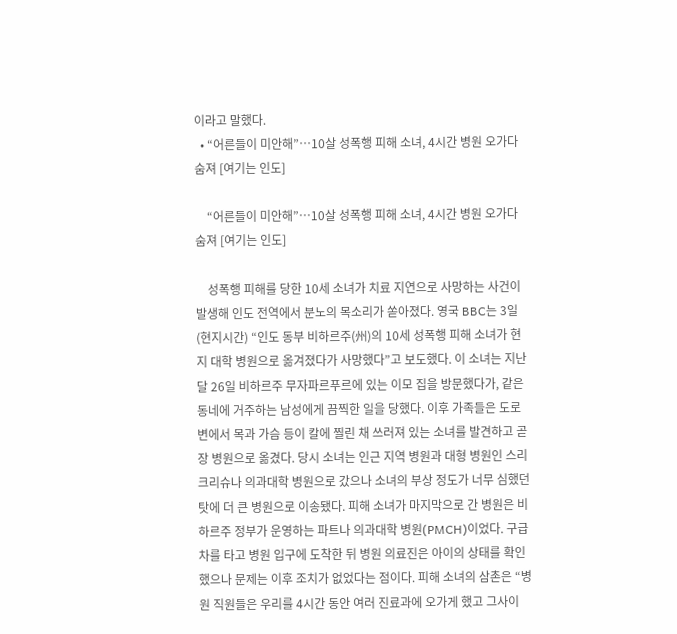이라고 말했다.
  • “어른들이 미안해”…10살 성폭행 피해 소녀, 4시간 병원 오가다 숨져 [여기는 인도]

    “어른들이 미안해”…10살 성폭행 피해 소녀, 4시간 병원 오가다 숨져 [여기는 인도]

    성폭행 피해를 당한 10세 소녀가 치료 지연으로 사망하는 사건이 발생해 인도 전역에서 분노의 목소리가 쏟아졌다. 영국 BBC는 3일(현지시간) “인도 동부 비하르주(州)의 10세 성폭행 피해 소녀가 현지 대학 병원으로 옮겨졌다가 사망했다”고 보도했다. 이 소녀는 지난달 26일 비하르주 무자파르푸르에 있는 이모 집을 방문했다가, 같은 동네에 거주하는 남성에게 끔찍한 일을 당했다. 이후 가족들은 도로변에서 목과 가슴 등이 칼에 찔린 채 쓰러져 있는 소녀를 발견하고 곧장 병원으로 옮겼다. 당시 소녀는 인근 지역 병원과 대형 병원인 스리 크리슈나 의과대학 병원으로 갔으나 소녀의 부상 정도가 너무 심했던 탓에 더 큰 병원으로 이송됐다. 피해 소녀가 마지막으로 간 병원은 비하르주 정부가 운영하는 파트나 의과대학 병원(PMCH)이었다. 구급차를 타고 병원 입구에 도착한 뒤 병원 의료진은 아이의 상태를 확인했으나 문제는 이후 조치가 없었다는 점이다. 피해 소녀의 삼촌은 “병원 직원들은 우리를 4시간 동안 여러 진료과에 오가게 했고 그사이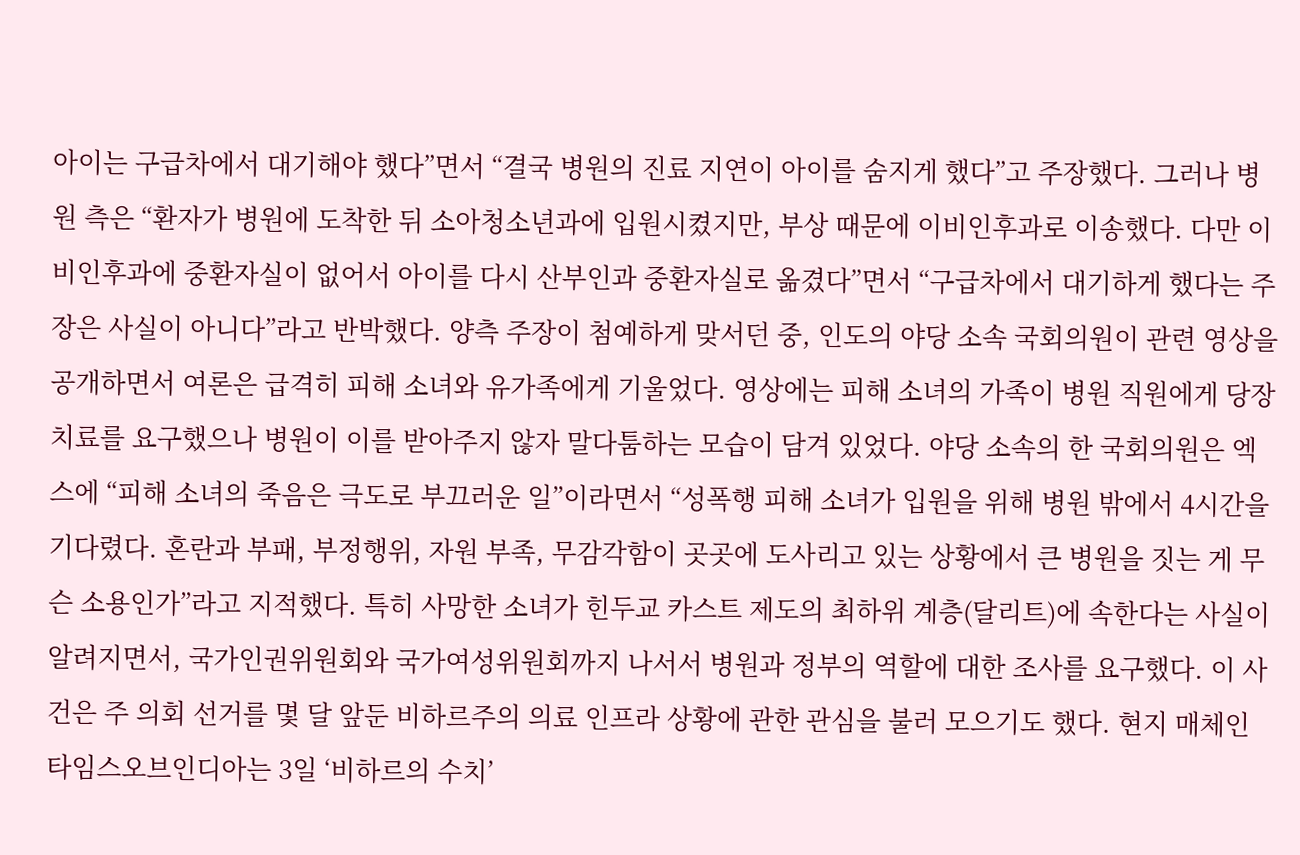아이는 구급차에서 대기해야 했다”면서 “결국 병원의 진료 지연이 아이를 숨지게 했다”고 주장했다. 그러나 병원 측은 “환자가 병원에 도착한 뒤 소아청소년과에 입원시켰지만, 부상 때문에 이비인후과로 이송했다. 다만 이비인후과에 중환자실이 없어서 아이를 다시 산부인과 중환자실로 옮겼다”면서 “구급차에서 대기하게 했다는 주장은 사실이 아니다”라고 반박했다. 양측 주장이 첨예하게 맞서던 중, 인도의 야당 소속 국회의원이 관련 영상을 공개하면서 여론은 급격히 피해 소녀와 유가족에게 기울었다. 영상에는 피해 소녀의 가족이 병원 직원에게 당장 치료를 요구했으나 병원이 이를 받아주지 않자 말다툼하는 모습이 담겨 있었다. 야당 소속의 한 국회의원은 엑스에 “피해 소녀의 죽음은 극도로 부끄러운 일”이라면서 “성폭행 피해 소녀가 입원을 위해 병원 밖에서 4시간을 기다렸다. 혼란과 부패, 부정행위, 자원 부족, 무감각함이 곳곳에 도사리고 있는 상황에서 큰 병원을 짓는 게 무슨 소용인가”라고 지적했다. 특히 사망한 소녀가 힌두교 카스트 제도의 최하위 계층(달리트)에 속한다는 사실이 알려지면서, 국가인권위원회와 국가여성위원회까지 나서서 병원과 정부의 역할에 대한 조사를 요구했다. 이 사건은 주 의회 선거를 몇 달 앞둔 비하르주의 의료 인프라 상황에 관한 관심을 불러 모으기도 했다. 현지 매체인 타임스오브인디아는 3일 ‘비하르의 수치’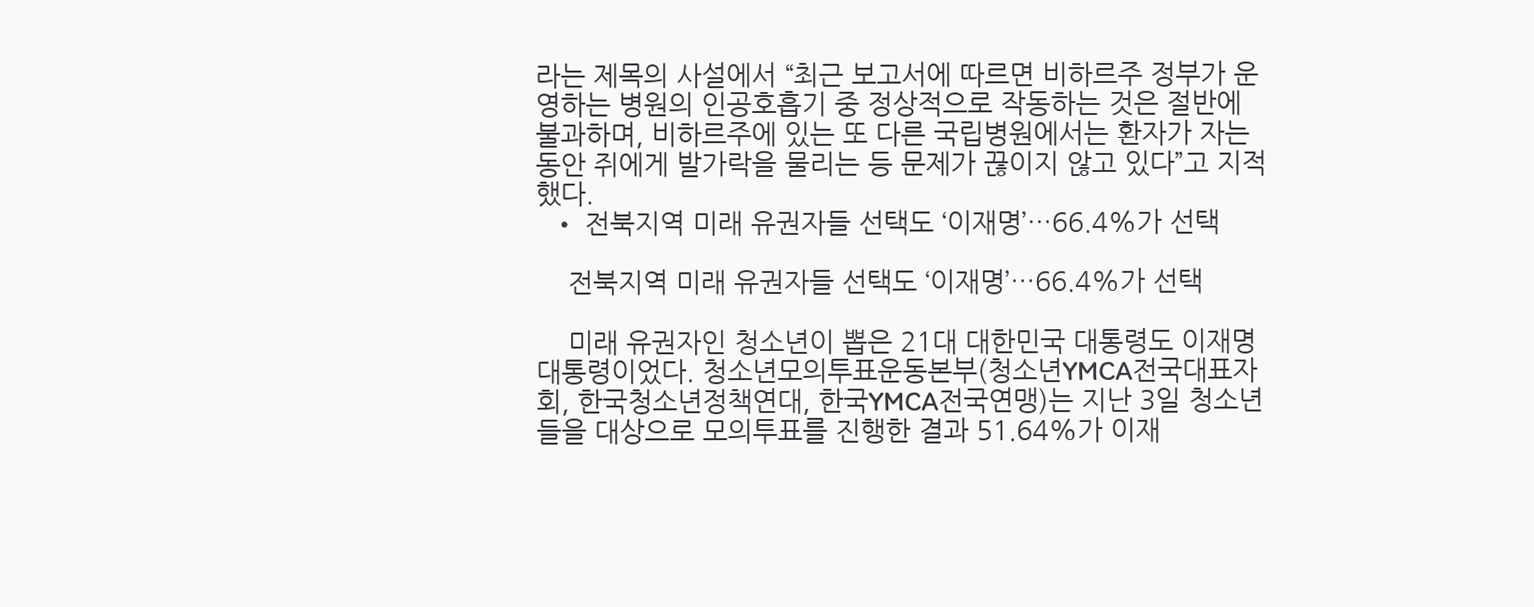라는 제목의 사설에서 “최근 보고서에 따르면 비하르주 정부가 운영하는 병원의 인공호흡기 중 정상적으로 작동하는 것은 절반에 불과하며, 비하르주에 있는 또 다른 국립병원에서는 환자가 자는 동안 쥐에게 발가락을 물리는 등 문제가 끊이지 않고 있다”고 지적했다.
  • 전북지역 미래 유권자들 선택도 ‘이재명’…66.4%가 선택

    전북지역 미래 유권자들 선택도 ‘이재명’…66.4%가 선택

    미래 유권자인 청소년이 뽑은 21대 대한민국 대통령도 이재명 대통령이었다. 청소년모의투표운동본부(청소년YMCA전국대표자회, 한국청소년정책연대, 한국YMCA전국연맹)는 지난 3일 청소년들을 대상으로 모의투표를 진행한 결과 51.64%가 이재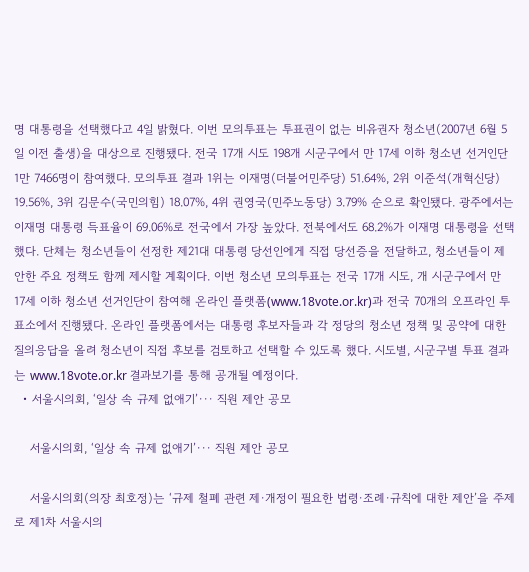명 대통령을 선택했다고 4일 밝혔다. 이번 모의투표는 투표권이 없는 비유권자 청소년(2007년 6월 5일 이전 출생)을 대상으로 진행됐다. 전국 17개 시도 198개 시군구에서 만 17세 이하 청소년 선거인단 1만 7466명이 참여했다. 모의투표 결과 1위는 이재명(더불어민주당) 51.64%, 2위 이준석(개혁신당) 19.56%, 3위 김문수(국민의힘) 18.07%, 4위 권영국(민주노동당) 3.79% 순으로 확인됐다. 광주에서는 이재명 대통령 득표율이 69.06%로 전국에서 가장 높았다. 전북에서도 68.2%가 이재명 대통령을 선택했다. 단체는 청소년들이 선정한 제21대 대통령 당선인에게 직접 당선증을 전달하고, 청소년들이 제안한 주요 정책도 함께 제시할 계획이다. 이번 청소년 모의투표는 전국 17개 시도, 개 시군구에서 만 17세 이하 청소년 선거인단이 참여해 온라인 플랫폼(www.18vote.or.kr)과 전국 70개의 오프라인 투표소에서 진행됐다. 온라인 플랫폼에서는 대통령 후보자들과 각 정당의 청소년 정책 및 공약에 대한 질의응답을 올려 청소년이 직접 후보를 검토하고 선택할 수 있도록 했다. 시도별, 시군구별 투표 결과는 www.18vote.or.kr 결과보기를 통해 공개될 예정이다.
  • 서울시의회, ‘일상 속 규제 없애기’··· 직원 제안 공모

    서울시의회, ‘일상 속 규제 없애기’··· 직원 제안 공모

    서울시의회(의장 최호정)는 ‘규제 철폐 관련 제·개정이 필요한 법령·조례·규칙에 대한 제안’을 주제로 제1차 서울시의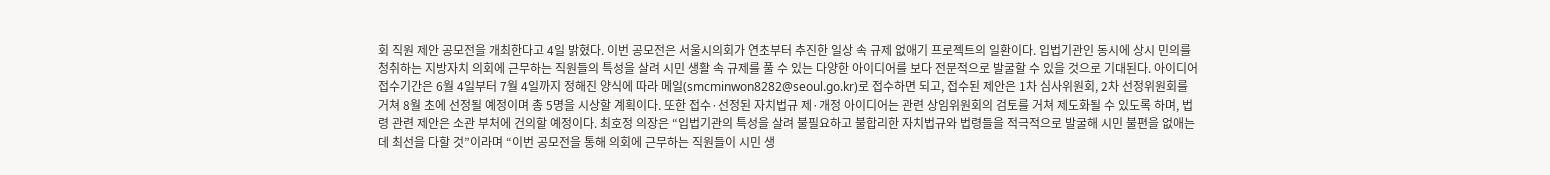회 직원 제안 공모전을 개최한다고 4일 밝혔다. 이번 공모전은 서울시의회가 연초부터 추진한 일상 속 규제 없애기 프로젝트의 일환이다. 입법기관인 동시에 상시 민의를 청취하는 지방자치 의회에 근무하는 직원들의 특성을 살려 시민 생활 속 규제를 풀 수 있는 다양한 아이디어를 보다 전문적으로 발굴할 수 있을 것으로 기대된다. 아이디어 접수기간은 6월 4일부터 7월 4일까지 정해진 양식에 따라 메일(smcminwon8282@seoul.go.kr)로 접수하면 되고, 접수된 제안은 1차 심사위원회, 2차 선정위원회를 거쳐 8월 초에 선정될 예정이며 총 5명을 시상할 계획이다. 또한 접수·선정된 자치법규 제·개정 아이디어는 관련 상임위원회의 검토를 거쳐 제도화될 수 있도록 하며, 법령 관련 제안은 소관 부처에 건의할 예정이다. 최호정 의장은 “입법기관의 특성을 살려 불필요하고 불합리한 자치법규와 법령들을 적극적으로 발굴해 시민 불편을 없애는 데 최선을 다할 것”이라며 “이번 공모전을 통해 의회에 근무하는 직원들이 시민 생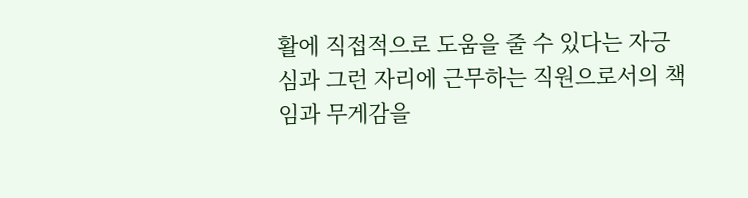활에 직접적으로 도움을 줄 수 있다는 자긍심과 그런 자리에 근무하는 직원으로서의 책임과 무게감을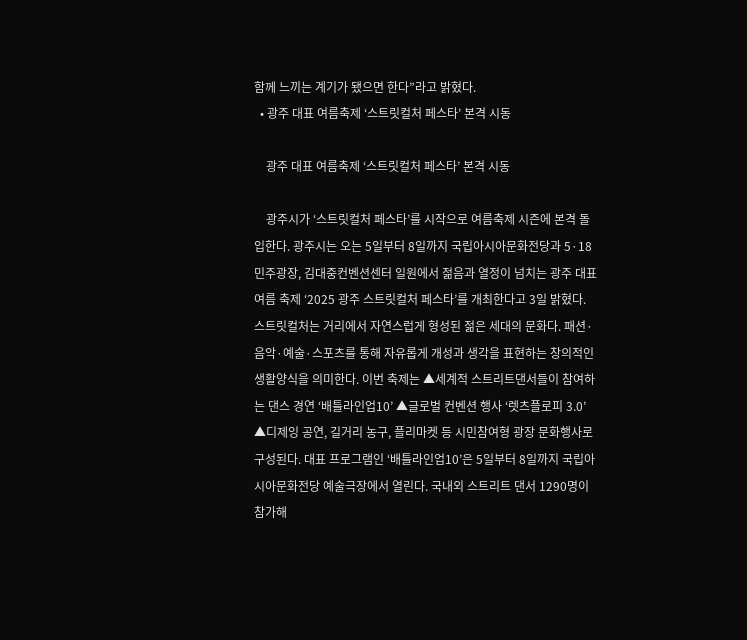함께 느끼는 계기가 됐으면 한다”라고 밝혔다.
  • 광주 대표 여름축제 ‘스트릿컬처 페스타’ 본격 시동

    광주 대표 여름축제 ‘스트릿컬처 페스타’ 본격 시동

    광주시가 ‘스트릿컬처 페스타’를 시작으로 여름축제 시즌에 본격 돌입한다. 광주시는 오는 5일부터 8일까지 국립아시아문화전당과 5·18민주광장, 김대중컨벤션센터 일원에서 젊음과 열정이 넘치는 광주 대표 여름 축제 ‘2025 광주 스트릿컬처 페스타’를 개최한다고 3일 밝혔다. 스트릿컬처는 거리에서 자연스럽게 형성된 젊은 세대의 문화다. 패션·음악·예술·스포츠를 통해 자유롭게 개성과 생각을 표현하는 창의적인 생활양식을 의미한다. 이번 축제는 ▲세계적 스트리트댄서들이 참여하는 댄스 경연 ‘배틀라인업10’ ▲글로벌 컨벤션 행사 ‘렛츠플로피 3.0’ ▲디제잉 공연, 길거리 농구, 플리마켓 등 시민참여형 광장 문화행사로 구성된다. 대표 프로그램인 ‘배틀라인업10’은 5일부터 8일까지 국립아시아문화전당 예술극장에서 열린다. 국내외 스트리트 댄서 1290명이 참가해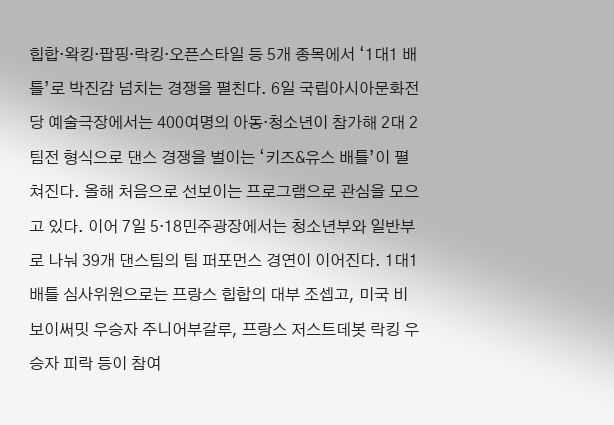힙합·왁킹·팝핑·락킹·오픈스타일 등 5개 종목에서 ‘1대1 배틀’로 박진감 넘치는 경쟁을 펼친다. 6일 국립아시아문화전당 예술극장에서는 400여명의 아동·청소년이 참가해 2대 2 팀전 형식으로 댄스 경쟁을 벌이는 ‘키즈&유스 배틀’이 펼쳐진다. 올해 처음으로 선보이는 프로그램으로 관심을 모으고 있다. 이어 7일 5·18민주광장에서는 청소년부와 일반부로 나눠 39개 댄스팀의 팀 퍼포먼스 경연이 이어진다. 1대1 배틀 심사위원으로는 프랑스 힙합의 대부 조셉고, 미국 비보이써밋 우승자 주니어부갈루, 프랑스 저스트데봇 락킹 우승자 피락 등이 참여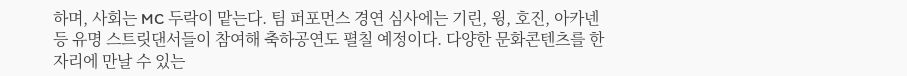하며, 사회는 MC 두락이 맡는다. 팀 퍼포먼스 경연 심사에는 기린, 윙, 호진, 아카넨 등 유명 스트릿댄서들이 참여해 축하공연도 펼칠 예정이다. 다양한 문화콘텐츠를 한 자리에 만날 수 있는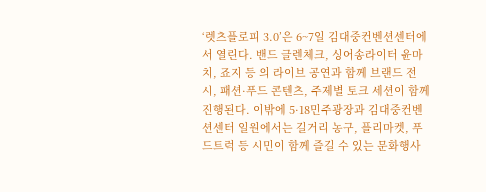‘렛츠플로피 3.0’은 6~7일 김대중컨벤션센터에서 열린다. 밴드 글렌체크, 싱어송라이터 윤마치, 죠지 등 의 라이브 공연과 함께 브랜드 전시, 패션·푸드 콘텐츠, 주제별 토크 세션이 함께 진행된다. 이밖에 5·18민주광장과 김대중컨벤션센터 일원에서는 길거리 농구, 플리마켓, 푸드트럭 등 시민이 함께 즐길 수 있는 문화행사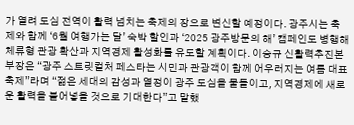가 열려 도심 전역이 활력 넘치는 축제의 장으로 변신할 예정이다. 광주시는 축제와 함께 ‘6월 여행가는 달’ 숙박 할인과 ‘2025 광주방문의 해’ 캠페인도 병행해 체류형 관광 확산과 지역경제 활성화를 유도할 계획이다. 이승규 신활력추진본부장은 “광주 스트릿컬처 페스타는 시민과 관광객이 함께 어우러지는 여름 대표축제”라며 “젊은 세대의 감성과 열정이 광주 도심을 물들이고, 지역경제에 새로운 활력을 불어넣을 것으로 기대한다”고 말했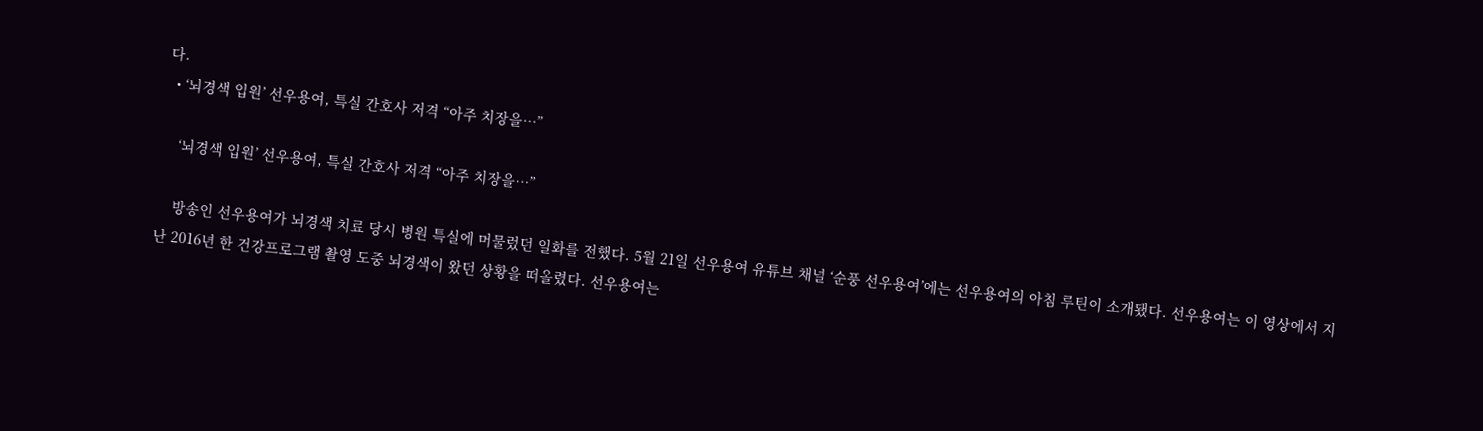다.
  • ‘뇌경색 입원’ 선우용여, 특실 간호사 저격 “아주 치장을…”

    ‘뇌경색 입원’ 선우용여, 특실 간호사 저격 “아주 치장을…”

    방송인 선우용여가 뇌경색 치료 당시 병원 특실에 머물렀던 일화를 전했다. 5월 21일 선우용여 유튜브 채널 ‘순풍 선우용여’에는 선우용여의 아침 루틴이 소개됐다. 선우용여는 이 영상에서 지난 2016년 한 건강프로그램 촬영 도중 뇌경색이 왔던 상황을 떠올렸다. 선우용여는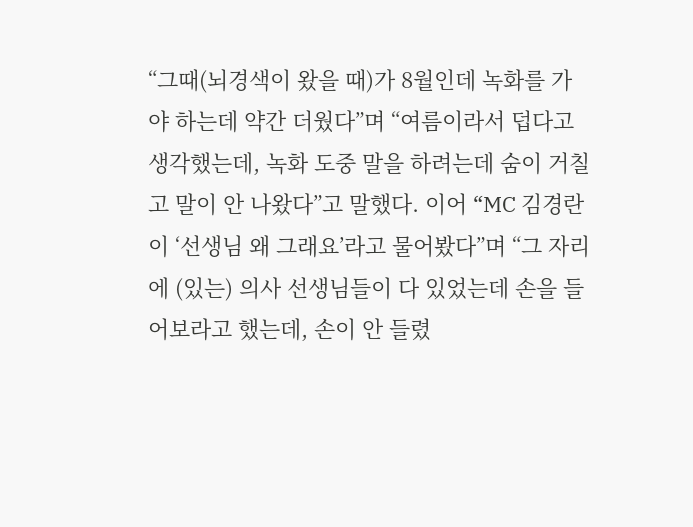“그때(뇌경색이 왔을 때)가 8월인데 녹화를 가야 하는데 약간 더웠다”며 “여름이라서 덥다고 생각했는데, 녹화 도중 말을 하려는데 숨이 거칠고 말이 안 나왔다”고 말했다. 이어 “MC 김경란이 ‘선생님 왜 그래요’라고 물어봤다”며 “그 자리에 (있는) 의사 선생님들이 다 있었는데 손을 들어보라고 했는데, 손이 안 들렸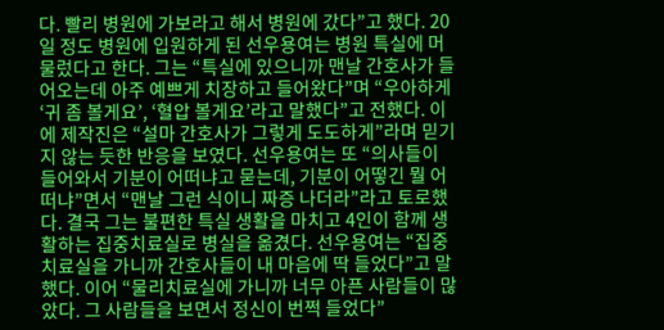다. 빨리 병원에 가보라고 해서 병원에 갔다”고 했다. 20일 정도 병원에 입원하게 된 선우용여는 병원 특실에 머물렀다고 한다. 그는 “특실에 있으니까 맨날 간호사가 들어오는데 아주 예쁘게 치장하고 들어왔다”며 “우아하게 ‘귀 좀 볼게요’, ‘혈압 볼게요’라고 말했다”고 전했다. 이에 제작진은 “설마 간호사가 그렇게 도도하게”라며 믿기지 않는 듯한 반응을 보였다. 선우용여는 또 “의사들이 들어와서 기분이 어떠냐고 묻는데, 기분이 어떻긴 뭘 어떠냐”면서 “맨날 그런 식이니 짜증 나더라”라고 토로했다. 결국 그는 불편한 특실 생활을 마치고 4인이 함께 생활하는 집중치료실로 병실을 옮겼다. 선우용여는 “집중치료실을 가니까 간호사들이 내 마음에 딱 들었다”고 말했다. 이어 “물리치료실에 가니까 너무 아픈 사람들이 많았다. 그 사람들을 보면서 정신이 번쩍 들었다”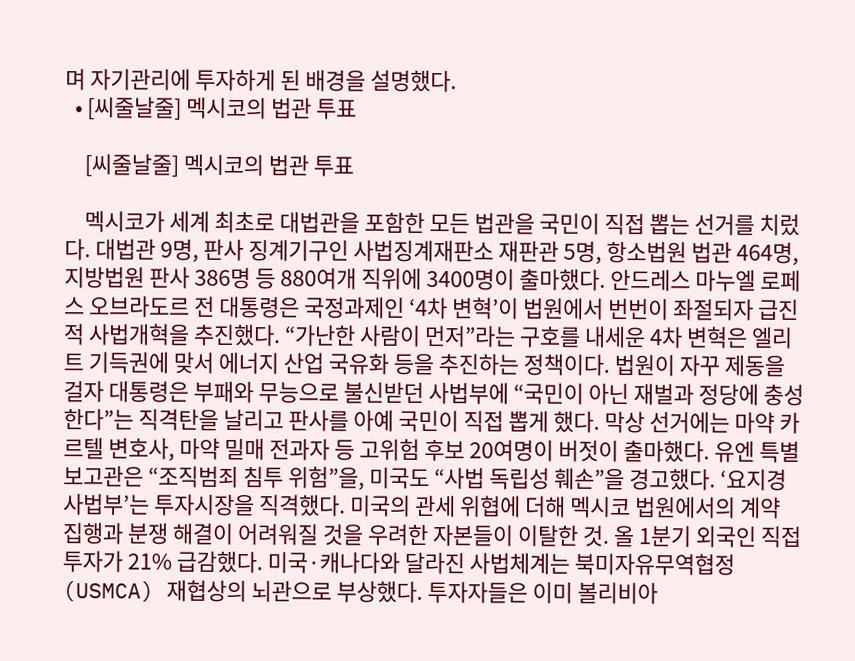며 자기관리에 투자하게 된 배경을 설명했다.
  • [씨줄날줄] 멕시코의 법관 투표

    [씨줄날줄] 멕시코의 법관 투표

    멕시코가 세계 최초로 대법관을 포함한 모든 법관을 국민이 직접 뽑는 선거를 치렀다. 대법관 9명, 판사 징계기구인 사법징계재판소 재판관 5명, 항소법원 법관 464명, 지방법원 판사 386명 등 880여개 직위에 3400명이 출마했다. 안드레스 마누엘 로페스 오브라도르 전 대통령은 국정과제인 ‘4차 변혁’이 법원에서 번번이 좌절되자 급진적 사법개혁을 추진했다. “가난한 사람이 먼저”라는 구호를 내세운 4차 변혁은 엘리트 기득권에 맞서 에너지 산업 국유화 등을 추진하는 정책이다. 법원이 자꾸 제동을 걸자 대통령은 부패와 무능으로 불신받던 사법부에 “국민이 아닌 재벌과 정당에 충성한다”는 직격탄을 날리고 판사를 아예 국민이 직접 뽑게 했다. 막상 선거에는 마약 카르텔 변호사, 마약 밀매 전과자 등 고위험 후보 20여명이 버젓이 출마했다. 유엔 특별보고관은 “조직범죄 침투 위험”을, 미국도 “사법 독립성 훼손”을 경고했다. ‘요지경 사법부’는 투자시장을 직격했다. 미국의 관세 위협에 더해 멕시코 법원에서의 계약 집행과 분쟁 해결이 어려워질 것을 우려한 자본들이 이탈한 것. 올 1분기 외국인 직접투자가 21% 급감했다. 미국·캐나다와 달라진 사법체계는 북미자유무역협정(USMCA) 재협상의 뇌관으로 부상했다. 투자자들은 이미 볼리비아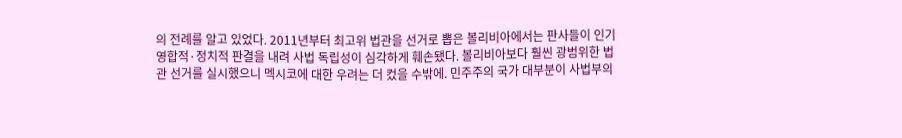의 전례를 알고 있었다. 2011년부터 최고위 법관을 선거로 뽑은 볼리비아에서는 판사들이 인기영합적·정치적 판결을 내려 사법 독립성이 심각하게 훼손됐다. 볼리비아보다 훨씬 광범위한 법관 선거를 실시했으니 멕시코에 대한 우려는 더 컸을 수밖에. 민주주의 국가 대부분이 사법부의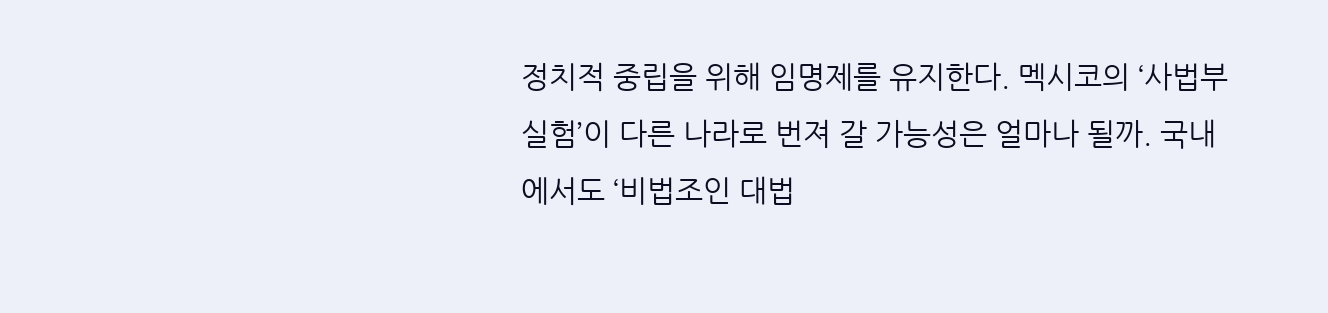정치적 중립을 위해 임명제를 유지한다. 멕시코의 ‘사법부 실험’이 다른 나라로 번져 갈 가능성은 얼마나 될까. 국내에서도 ‘비법조인 대법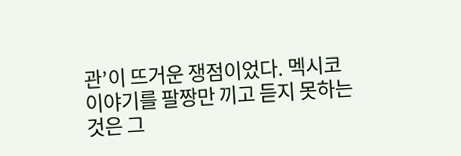관’이 뜨거운 쟁점이었다. 멕시코 이야기를 팔짱만 끼고 듣지 못하는 것은 그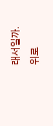래서일까.
위로